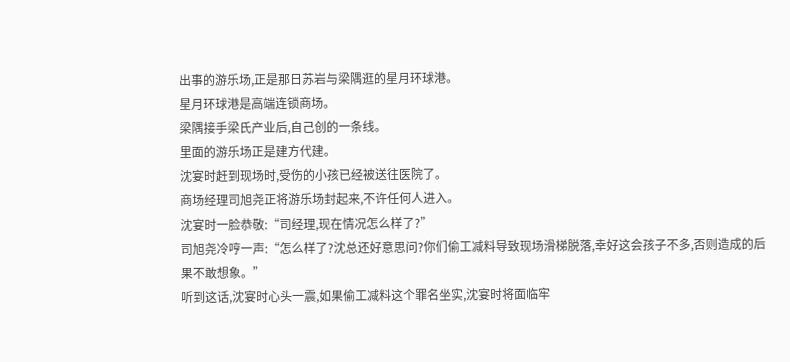出事的游乐场,正是那日苏岩与梁隅逛的星月环球港。
星月环球港是高端连锁商场。
梁隅接手梁氏产业后,自己创的一条线。
里面的游乐场正是建方代建。
沈宴时赶到现场时,受伤的小孩已经被送往医院了。
商场经理司旭尧正将游乐场封起来,不许任何人进入。
沈宴时一脸恭敬:“司经理,现在情况怎么样了?”
司旭尧冷哼一声:“怎么样了?沈总还好意思问?你们偷工减料导致现场滑梯脱落,幸好这会孩子不多,否则造成的后果不敢想象。”
听到这话,沈宴时心头一震,如果偷工减料这个罪名坐实,沈宴时将面临牢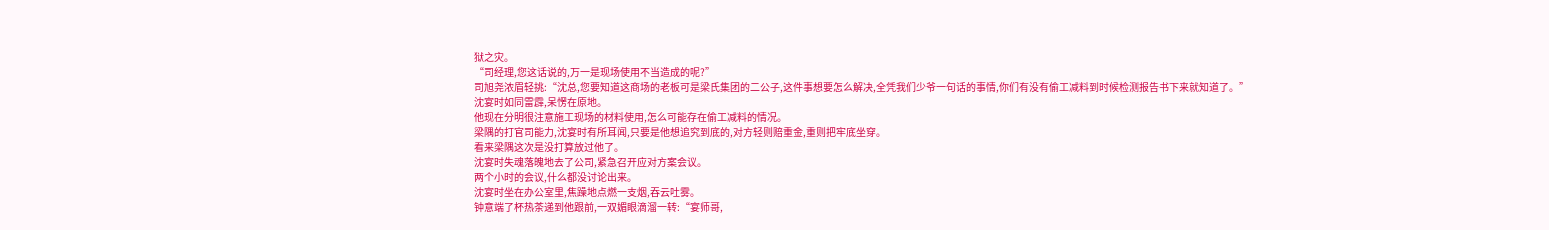狱之灾。
“司经理,您这话说的,万一是现场使用不当造成的呢?”
司旭尧浓眉轻挑:“沈总,您要知道这商场的老板可是梁氏集团的二公子,这件事想要怎么解决,全凭我们少爷一句话的事情,你们有没有偷工减料到时候检测报告书下来就知道了。”
沈宴时如同雷霹,呆愣在原地。
他现在分明很注意施工现场的材料使用,怎么可能存在偷工减料的情况。
梁隅的打官司能力,沈宴时有所耳闻,只要是他想追究到底的,对方轻则赔重金,重则把牢底坐穿。
看来梁隅这次是没打算放过他了。
沈宴时失魂落魄地去了公司,紧急召开应对方案会议。
两个小时的会议,什么都没讨论出来。
沈宴时坐在办公室里,焦躁地点燃一支烟,吞云吐雾。
钟意端了杯热茶递到他跟前,一双媚眼滴溜一转:“宴师哥,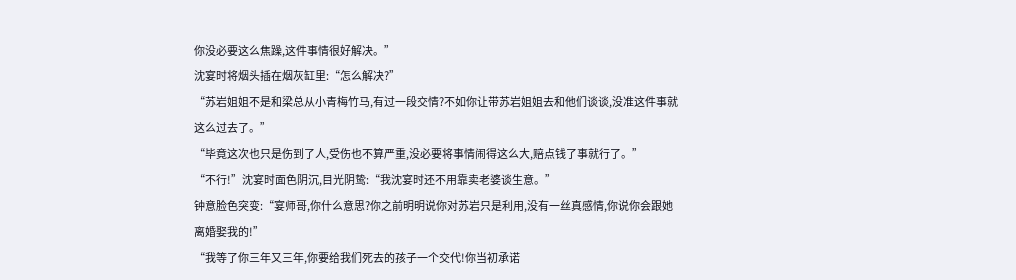你没必要这么焦躁,这件事情很好解决。”
沈宴时将烟头插在烟灰缸里:“怎么解决?”
“苏岩姐姐不是和梁总从小青梅竹马,有过一段交情?不如你让带苏岩姐姐去和他们谈谈,没准这件事就这么过去了。”
“毕竟这次也只是伤到了人,受伤也不算严重,没必要将事情闹得这么大,赔点钱了事就行了。”
“不行!”沈宴时面色阴沉,目光阴鸷:“我沈宴时还不用靠卖老婆谈生意。”
钟意脸色突变:“宴师哥,你什么意思?你之前明明说你对苏岩只是利用,没有一丝真感情,你说你会跟她离婚娶我的!”
“我等了你三年又三年,你要给我们死去的孩子一个交代!你当初承诺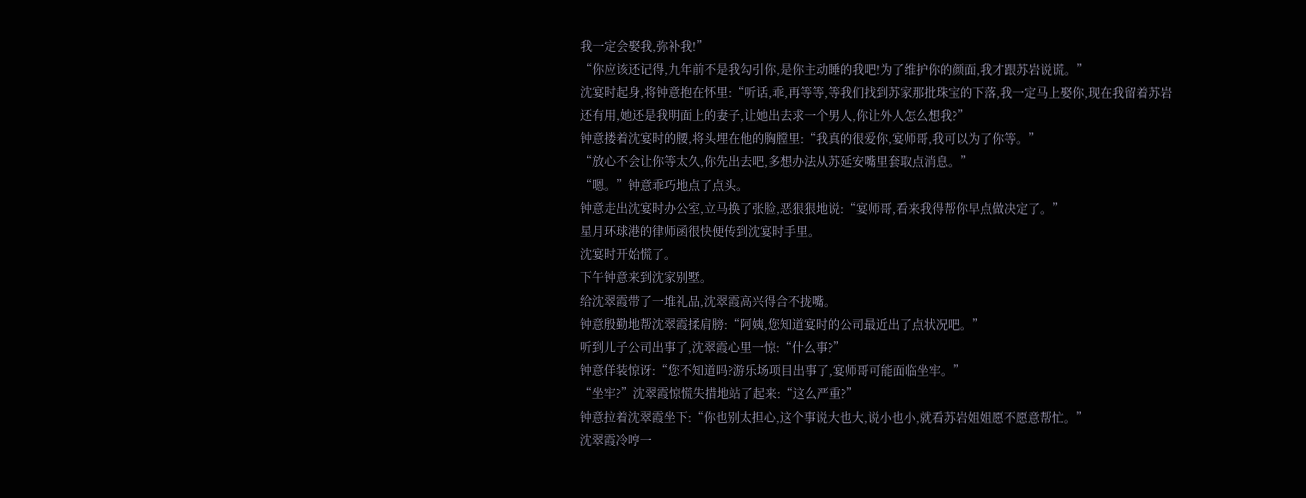我一定会娶我,弥补我!”
“你应该还记得,九年前不是我勾引你,是你主动睡的我吧!为了维护你的颜面,我才跟苏岩说谎。”
沈宴时起身,将钟意抱在怀里:“听话,乖,再等等,等我们找到苏家那批珠宝的下落,我一定马上娶你,现在我留着苏岩还有用,她还是我明面上的妻子,让她出去求一个男人,你让外人怎么想我?”
钟意搂着沈宴时的腰,将头埋在他的胸膛里:“我真的很爱你,宴师哥,我可以为了你等。”
“放心不会让你等太久,你先出去吧,多想办法从苏延安嘴里套取点消息。”
“嗯。”钟意乖巧地点了点头。
钟意走出沈宴时办公室,立马换了张脸,恶狠狠地说:“宴师哥,看来我得帮你早点做决定了。”
星月环球港的律师函很快便传到沈宴时手里。
沈宴时开始慌了。
下午钟意来到沈家别墅。
给沈翠霞带了一堆礼品,沈翠霞高兴得合不拢嘴。
钟意殷勤地帮沈翠霞揉肩膀:“阿姨,您知道宴时的公司最近出了点状况吧。”
听到儿子公司出事了,沈翠霞心里一惊:“什么事?”
钟意佯装惊讶:“您不知道吗?游乐场项目出事了,宴师哥可能面临坐牢。”
“坐牢?”沈翠霞惊慌失措地站了起来:“这么严重?”
钟意拉着沈翠霞坐下:“你也别太担心,这个事说大也大,说小也小,就看苏岩姐姐愿不愿意帮忙。”
沈翠霞冷哼一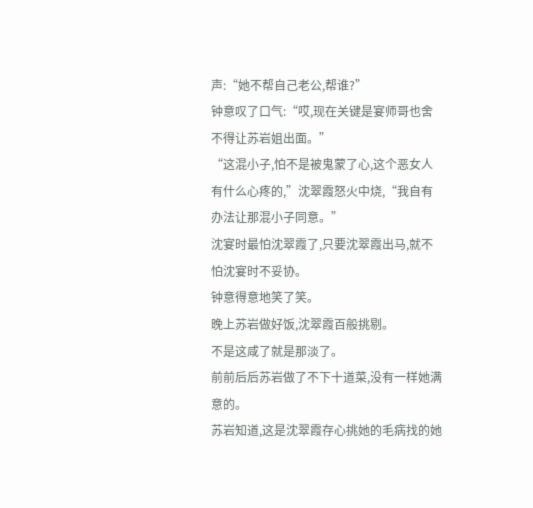声:“她不帮自己老公,帮谁?”
钟意叹了口气:“哎,现在关键是宴师哥也舍不得让苏岩姐出面。”
“这混小子,怕不是被鬼蒙了心,这个恶女人有什么心疼的,”沈翠霞怒火中烧,“我自有办法让那混小子同意。”
沈宴时最怕沈翠霞了,只要沈翠霞出马,就不怕沈宴时不妥协。
钟意得意地笑了笑。
晚上苏岩做好饭,沈翠霞百般挑剔。
不是这咸了就是那淡了。
前前后后苏岩做了不下十道菜,没有一样她满意的。
苏岩知道,这是沈翠霞存心挑她的毛病找的她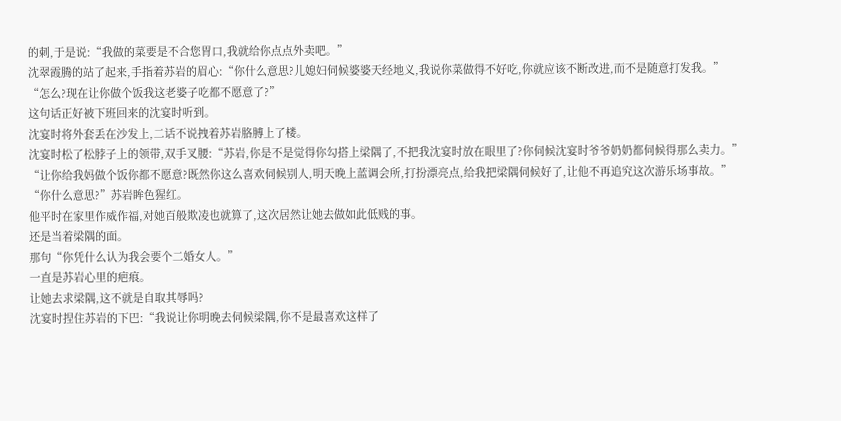的刺,于是说:“我做的菜要是不合您胃口,我就给你点点外卖吧。”
沈翠霞腾的站了起来,手指着苏岩的眉心:“你什么意思?儿媳妇伺候婆婆天经地义,我说你菜做得不好吃,你就应该不断改进,而不是随意打发我。”
“怎么?现在让你做个饭我这老婆子吃都不愿意了?”
这句话正好被下班回来的沈宴时听到。
沈宴时将外套丢在沙发上,二话不说拽着苏岩胳膊上了楼。
沈宴时松了松脖子上的领带,双手叉腰:“苏岩,你是不是觉得你勾搭上梁隅了,不把我沈宴时放在眼里了?你伺候沈宴时爷爷奶奶都伺候得那么卖力。”
“让你给我妈做个饭你都不愿意?既然你这么喜欢伺候别人,明天晚上蓝调会所,打扮漂亮点,给我把梁隅伺候好了,让他不再追究这次游乐场事故。”
“你什么意思?”苏岩眸色猩红。
他平时在家里作威作福,对她百般欺凌也就算了,这次居然让她去做如此低贱的事。
还是当着梁隅的面。
那句“你凭什么认为我会要个二婚女人。”
一直是苏岩心里的疤痕。
让她去求梁隅,这不就是自取其辱吗?
沈宴时捏住苏岩的下巴:“我说让你明晚去伺候梁隅,你不是最喜欢这样了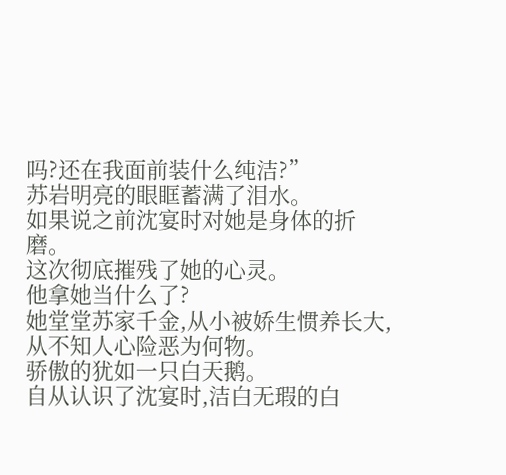吗?还在我面前装什么纯洁?”
苏岩明亮的眼眶蓄满了泪水。
如果说之前沈宴时对她是身体的折磨。
这次彻底摧残了她的心灵。
他拿她当什么了?
她堂堂苏家千金,从小被娇生惯养长大,从不知人心险恶为何物。
骄傲的犹如一只白天鹅。
自从认识了沈宴时,洁白无瑕的白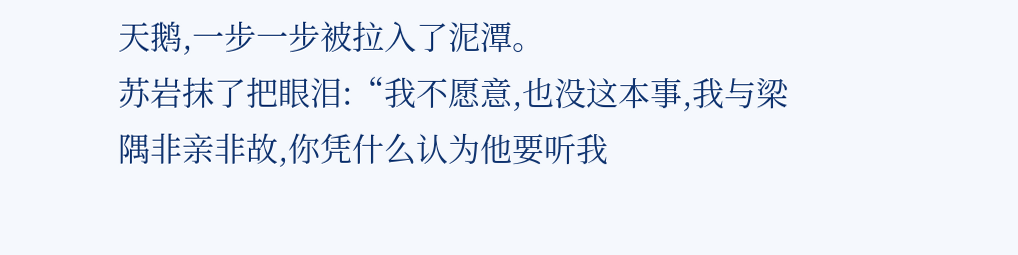天鹅,一步一步被拉入了泥潭。
苏岩抹了把眼泪:“我不愿意,也没这本事,我与梁隅非亲非故,你凭什么认为他要听我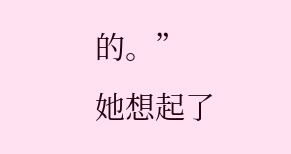的。”
她想起了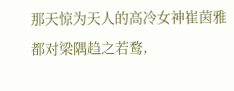那天惊为天人的高冷女神崔茵雅都对梁隅趋之若鹜,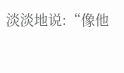淡淡地说:“像他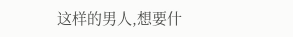这样的男人,想要什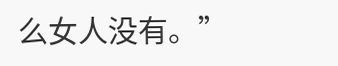么女人没有。”